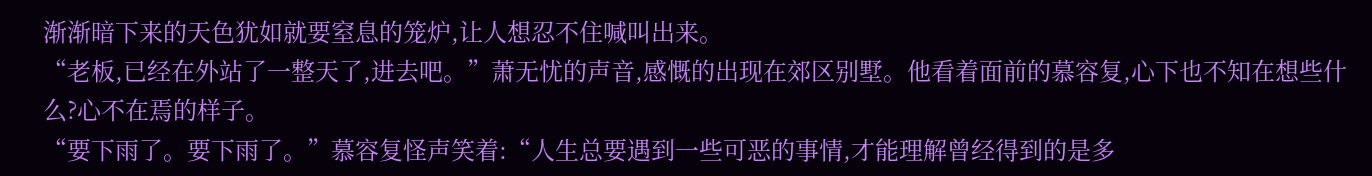渐渐暗下来的天色犹如就要窒息的笼炉,让人想忍不住喊叫出来。
“老板,已经在外站了一整天了,进去吧。”萧无忧的声音,感慨的出现在郊区别墅。他看着面前的慕容复,心下也不知在想些什么?心不在焉的样子。
“要下雨了。要下雨了。”慕容复怪声笑着:“人生总要遇到一些可恶的事情,才能理解曾经得到的是多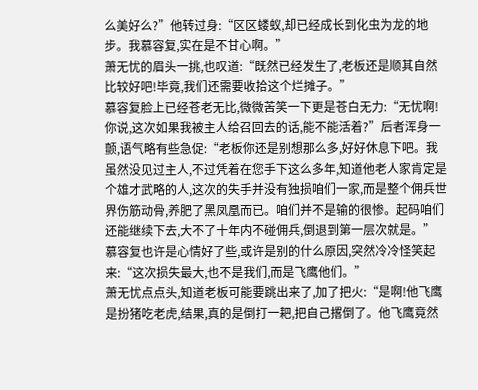么美好么?”他转过身:“区区蝼蚁,却已经成长到化虫为龙的地步。我慕容复,实在是不甘心啊。”
萧无忧的眉头一挑,也叹道:“既然已经发生了,老板还是顺其自然比较好吧!毕竟,我们还需要收拾这个烂摊子。”
慕容复脸上已经苍老无比,微微苦笑一下更是苍白无力:“无忧啊!你说,这次如果我被主人给召回去的话,能不能活着?”后者浑身一颤,语气略有些急促:“老板你还是别想那么多,好好休息下吧。我虽然没见过主人,不过凭着在您手下这么多年,知道他老人家肯定是个雄才武略的人,这次的失手并没有独损咱们一家,而是整个佣兵世界伤筋动骨,养肥了黑凤凰而已。咱们并不是输的很惨。起码咱们还能继续下去,大不了十年内不碰佣兵,倒退到第一层次就是。”
慕容复也许是心情好了些,或许是别的什么原因,突然冷冷怪笑起来:“这次损失最大,也不是我们,而是飞鹰他们。”
萧无忧点点头,知道老板可能要跳出来了,加了把火:“是啊!他飞鹰是扮猪吃老虎,结果,真的是倒打一耙,把自己撂倒了。他飞鹰竟然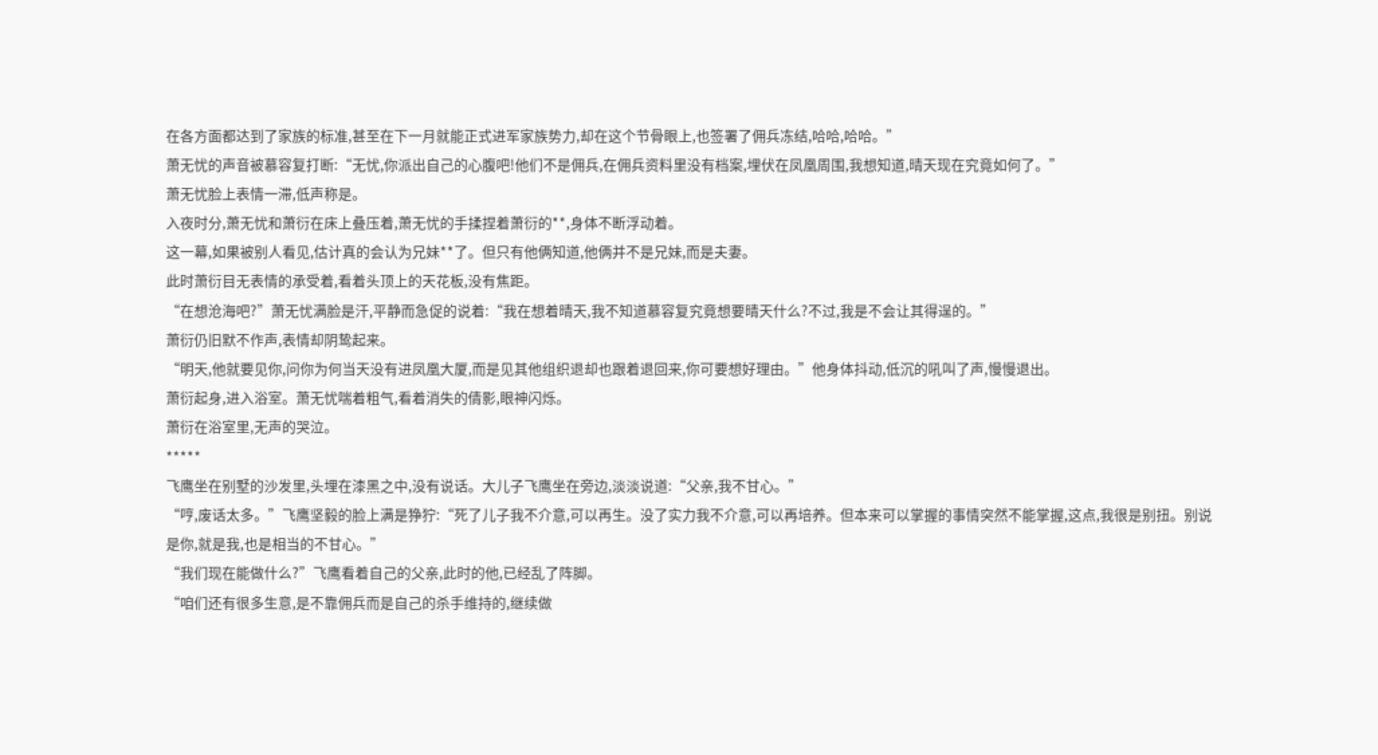在各方面都达到了家族的标准,甚至在下一月就能正式进军家族势力,却在这个节骨眼上,也签署了佣兵冻结,哈哈,哈哈。”
萧无忧的声音被慕容复打断:“无忧,你派出自己的心腹吧!他们不是佣兵,在佣兵资料里没有档案,埋伏在凤凰周围,我想知道,晴天现在究竟如何了。”
萧无忧脸上表情一滞,低声称是。
入夜时分,萧无忧和萧衍在床上叠压着,萧无忧的手揉捏着萧衍的**,身体不断浮动着。
这一幕,如果被别人看见,估计真的会认为兄妹**了。但只有他俩知道,他俩并不是兄妹,而是夫妻。
此时萧衍目无表情的承受着,看着头顶上的天花板,没有焦距。
“在想沧海吧?”萧无忧满脸是汗,平静而急促的说着:“我在想着晴天,我不知道慕容复究竟想要晴天什么?不过,我是不会让其得逞的。”
萧衍仍旧默不作声,表情却阴鸷起来。
“明天,他就要见你,问你为何当天没有进凤凰大厦,而是见其他组织退却也跟着退回来,你可要想好理由。”他身体抖动,低沉的吼叫了声,慢慢退出。
萧衍起身,进入浴室。萧无忧喘着粗气,看着消失的倩影,眼神闪烁。
萧衍在浴室里,无声的哭泣。
*****
飞鹰坐在别墅的沙发里,头埋在漆黑之中,没有说话。大儿子飞鹰坐在旁边,淡淡说道:“父亲,我不甘心。”
“哼,废话太多。”飞鹰坚毅的脸上满是狰狞:“死了儿子我不介意,可以再生。没了实力我不介意,可以再培养。但本来可以掌握的事情突然不能掌握,这点,我很是别扭。别说是你,就是我,也是相当的不甘心。”
“我们现在能做什么?”飞鹰看着自己的父亲,此时的他,已经乱了阵脚。
“咱们还有很多生意,是不靠佣兵而是自己的杀手维持的,继续做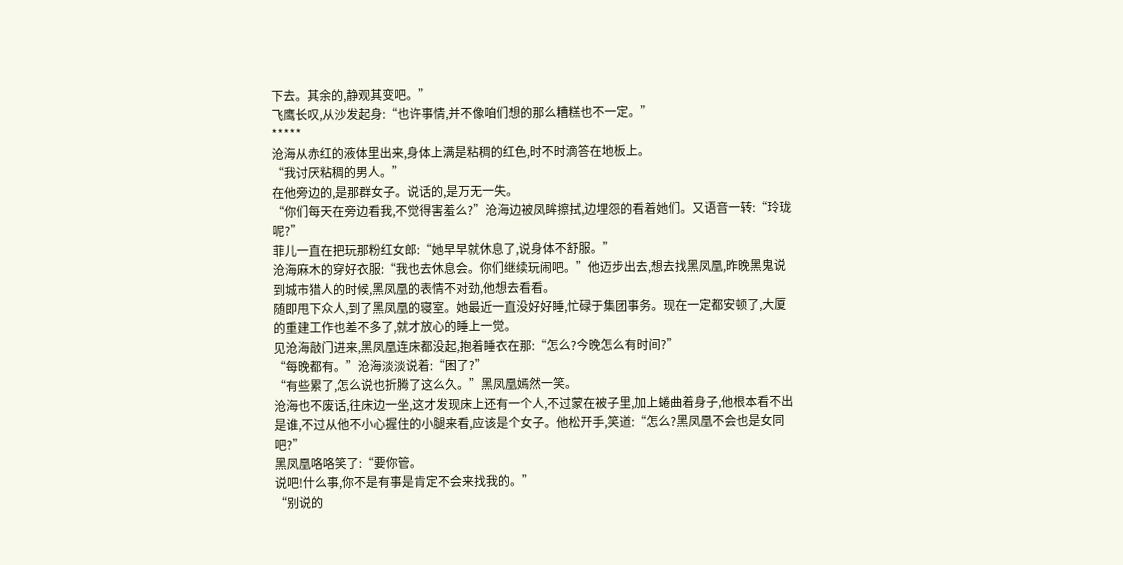下去。其余的,静观其变吧。”
飞鹰长叹,从沙发起身:“也许事情,并不像咱们想的那么糟糕也不一定。”
*****
沧海从赤红的液体里出来,身体上满是粘稠的红色,时不时滴答在地板上。
“我讨厌粘稠的男人。”
在他旁边的,是那群女子。说话的,是万无一失。
“你们每天在旁边看我,不觉得害羞么?”沧海边被凤眸擦拭,边埋怨的看着她们。又语音一转:“玲珑呢?”
菲儿一直在把玩那粉红女郎:“她早早就休息了,说身体不舒服。”
沧海麻木的穿好衣服:“我也去休息会。你们继续玩闹吧。”他迈步出去,想去找黑凤凰,昨晚黑鬼说到城市猎人的时候,黑凤凰的表情不对劲,他想去看看。
随即甩下众人,到了黑凤凰的寝室。她最近一直没好好睡,忙碌于集团事务。现在一定都安顿了,大厦的重建工作也差不多了,就才放心的睡上一觉。
见沧海敲门进来,黑凤凰连床都没起,抱着睡衣在那:“怎么?今晚怎么有时间?”
“每晚都有。”沧海淡淡说着:“困了?”
“有些累了,怎么说也折腾了这么久。”黑凤凰嫣然一笑。
沧海也不废话,往床边一坐,这才发现床上还有一个人,不过蒙在被子里,加上蜷曲着身子,他根本看不出是谁,不过从他不小心握住的小腿来看,应该是个女子。他松开手,笑道:“怎么?黑凤凰不会也是女同吧?”
黑凤凰咯咯笑了:“要你管。
说吧!什么事,你不是有事是肯定不会来找我的。”
“别说的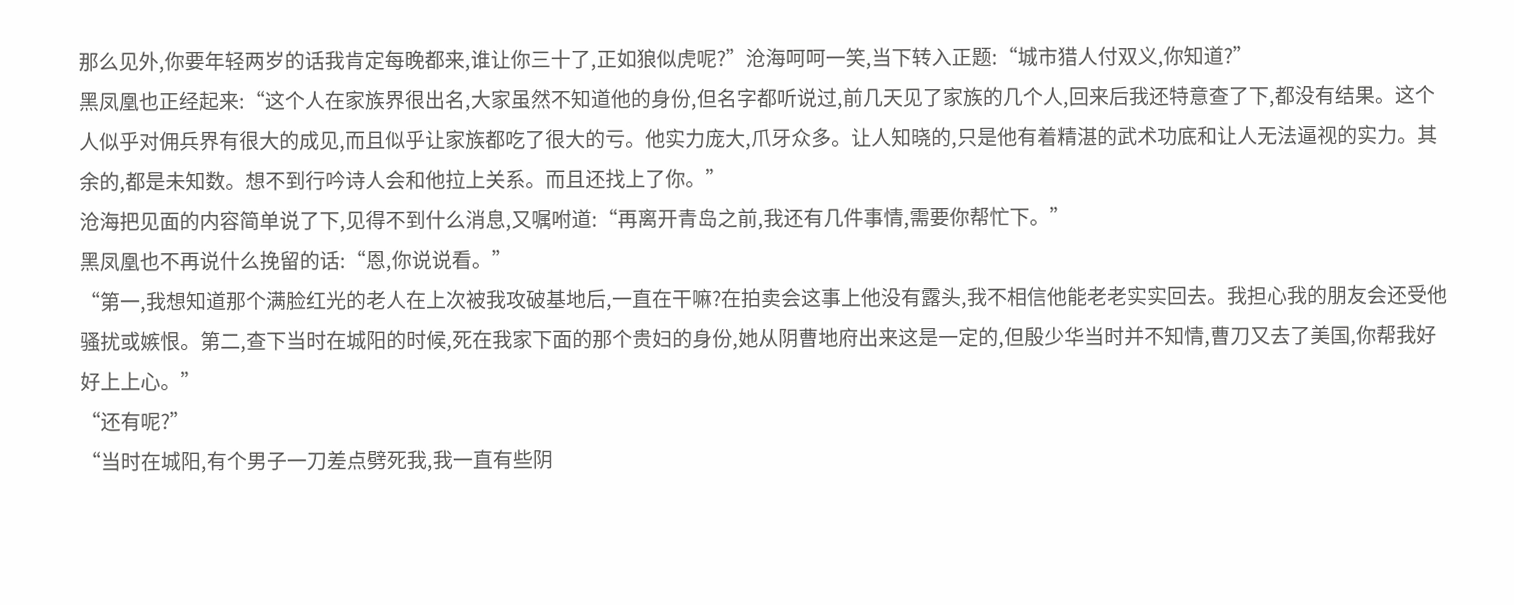那么见外,你要年轻两岁的话我肯定每晚都来,谁让你三十了,正如狼似虎呢?”沧海呵呵一笑,当下转入正题:“城市猎人付双义,你知道?”
黑凤凰也正经起来:“这个人在家族界很出名,大家虽然不知道他的身份,但名字都听说过,前几天见了家族的几个人,回来后我还特意查了下,都没有结果。这个人似乎对佣兵界有很大的成见,而且似乎让家族都吃了很大的亏。他实力庞大,爪牙众多。让人知晓的,只是他有着精湛的武术功底和让人无法逼视的实力。其余的,都是未知数。想不到行吟诗人会和他拉上关系。而且还找上了你。”
沧海把见面的内容简单说了下,见得不到什么消息,又嘱咐道:“再离开青岛之前,我还有几件事情,需要你帮忙下。”
黑凤凰也不再说什么挽留的话:“恩,你说说看。”
“第一,我想知道那个满脸红光的老人在上次被我攻破基地后,一直在干嘛?在拍卖会这事上他没有露头,我不相信他能老老实实回去。我担心我的朋友会还受他骚扰或嫉恨。第二,查下当时在城阳的时候,死在我家下面的那个贵妇的身份,她从阴曹地府出来这是一定的,但殷少华当时并不知情,曹刀又去了美国,你帮我好好上上心。”
“还有呢?”
“当时在城阳,有个男子一刀差点劈死我,我一直有些阴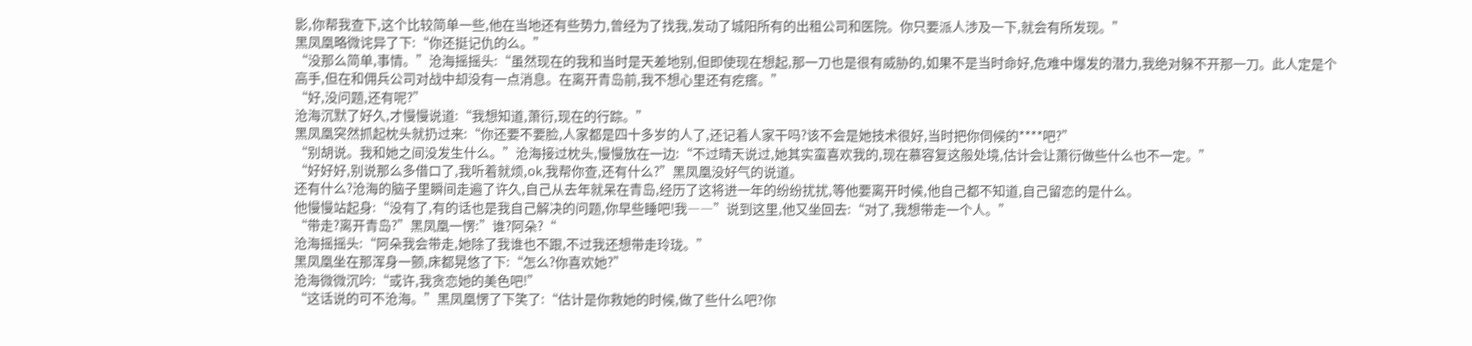影,你帮我查下,这个比较简单一些,他在当地还有些势力,曾经为了找我,发动了城阳所有的出租公司和医院。你只要派人涉及一下,就会有所发现。”
黑凤凰略微诧异了下:“你还挺记仇的么。”
“没那么简单,事情。”沧海摇摇头:“虽然现在的我和当时是天差地别,但即使现在想起,那一刀也是很有威胁的,如果不是当时命好,危难中爆发的潜力,我绝对躲不开那一刀。此人定是个高手,但在和佣兵公司对战中却没有一点消息。在离开青岛前,我不想心里还有疙瘩。”
“好,没问题,还有呢?”
沧海沉默了好久,才慢慢说道:“我想知道,萧衍,现在的行踪。”
黑凤凰突然抓起枕头就扔过来:“你还要不要脸,人家都是四十多岁的人了,还记着人家干吗?该不会是她技术很好,当时把你伺候的****吧?”
“别胡说。我和她之间没发生什么。”沧海接过枕头,慢慢放在一边:“不过晴天说过,她其实蛮喜欢我的,现在慕容复这般处境,估计会让萧衍做些什么也不一定。”
“好好好,别说那么多借口了,我听着就烦,ok,我帮你查,还有什么?”黑凤凰没好气的说道。
还有什么?沧海的脑子里瞬间走遍了许久,自己从去年就呆在青岛,经历了这将进一年的纷纷扰扰,等他要离开时候,他自己都不知道,自己留恋的是什么。
他慢慢站起身:“没有了,有的话也是我自己解决的问题,你早些睡吧!我――”说到这里,他又坐回去:“对了,我想带走一个人。”
“带走?离开青岛?”黑凤凰一愣:”谁?阿朵?“
沧海摇摇头:“阿朵我会带走,她除了我谁也不跟,不过我还想带走玲珑。”
黑凤凰坐在那浑身一颤,床都晃悠了下:“怎么?你喜欢她?”
沧海微微沉吟:“或许,我贪恋她的美色吧!”
“这话说的可不沧海。”黑凤凰愣了下笑了:“估计是你救她的时候,做了些什么吧?你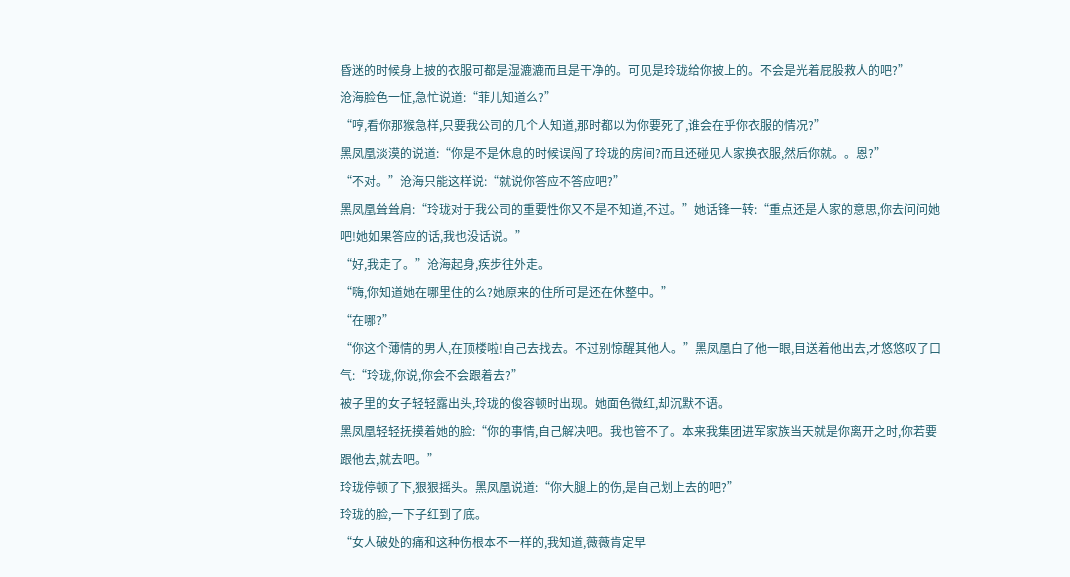昏迷的时候身上披的衣服可都是湿漉漉而且是干净的。可见是玲珑给你披上的。不会是光着屁股救人的吧?”
沧海脸色一怔,急忙说道:“菲儿知道么?”
“哼,看你那猴急样,只要我公司的几个人知道,那时都以为你要死了,谁会在乎你衣服的情况?”
黑凤凰淡漠的说道:“你是不是休息的时候误闯了玲珑的房间?而且还碰见人家换衣服,然后你就。。恩?”
“不对。”沧海只能这样说:“就说你答应不答应吧?”
黑凤凰耸耸肩:“玲珑对于我公司的重要性你又不是不知道,不过。”她话锋一转:“重点还是人家的意思,你去问问她吧!她如果答应的话,我也没话说。”
“好,我走了。”沧海起身,疾步往外走。
“嗨,你知道她在哪里住的么?她原来的住所可是还在休整中。”
“在哪?”
“你这个薄情的男人,在顶楼啦!自己去找去。不过别惊醒其他人。”黑凤凰白了他一眼,目送着他出去,才悠悠叹了口气:“玲珑,你说,你会不会跟着去?”
被子里的女子轻轻露出头,玲珑的俊容顿时出现。她面色微红,却沉默不语。
黑凤凰轻轻抚摸着她的脸:“你的事情,自己解决吧。我也管不了。本来我集团进军家族当天就是你离开之时,你若要跟他去,就去吧。”
玲珑停顿了下,狠狠摇头。黑凤凰说道:“你大腿上的伤,是自己划上去的吧?”
玲珑的脸,一下子红到了底。
“女人破处的痛和这种伤根本不一样的,我知道,薇薇肯定早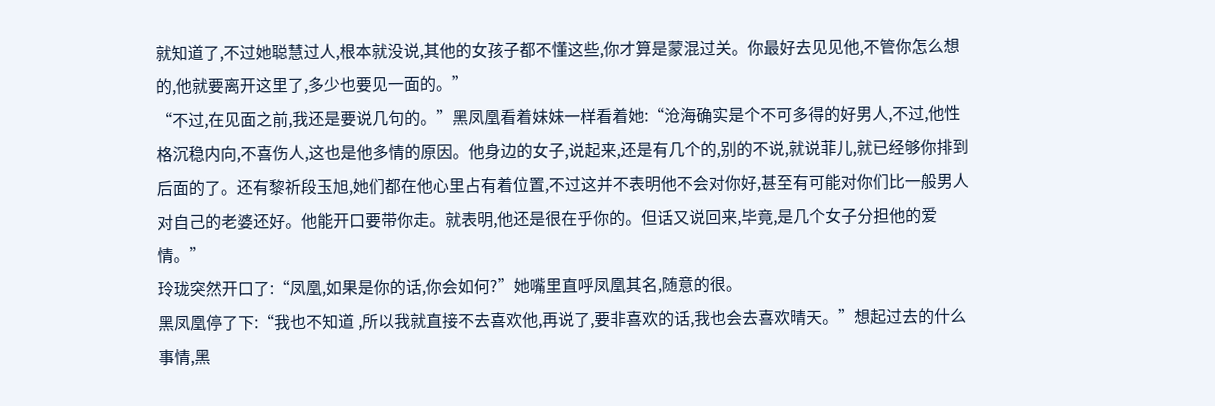就知道了,不过她聪慧过人,根本就没说,其他的女孩子都不懂这些,你才算是蒙混过关。你最好去见见他,不管你怎么想的,他就要离开这里了,多少也要见一面的。”
“不过,在见面之前,我还是要说几句的。”黑凤凰看着妹妹一样看着她:“沧海确实是个不可多得的好男人,不过,他性格沉稳内向,不喜伤人,这也是他多情的原因。他身边的女子,说起来,还是有几个的,别的不说,就说菲儿,就已经够你排到后面的了。还有黎祈段玉旭,她们都在他心里占有着位置,不过这并不表明他不会对你好,甚至有可能对你们比一般男人对自己的老婆还好。他能开口要带你走。就表明,他还是很在乎你的。但话又说回来,毕竟,是几个女子分担他的爱情。”
玲珑突然开口了:“凤凰,如果是你的话,你会如何?”她嘴里直呼凤凰其名,随意的很。
黑凤凰停了下:“我也不知道 ,所以我就直接不去喜欢他,再说了,要非喜欢的话,我也会去喜欢晴天。”想起过去的什么事情,黑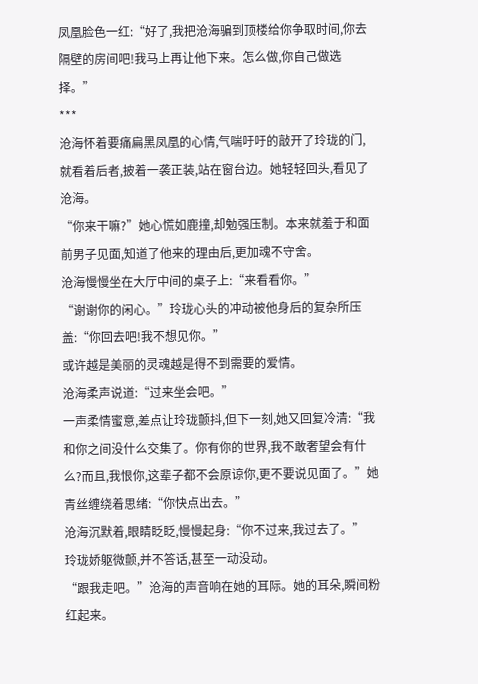凤凰脸色一红:“好了,我把沧海骗到顶楼给你争取时间,你去隔壁的房间吧!我马上再让他下来。怎么做,你自己做选择。”
***
沧海怀着要痛扁黑凤凰的心情,气喘吁吁的敲开了玲珑的门,就看着后者,披着一袭正装,站在窗台边。她轻轻回头,看见了沧海。
“你来干嘛?”她心慌如鹿撞,却勉强压制。本来就羞于和面前男子见面,知道了他来的理由后,更加魂不守舍。
沧海慢慢坐在大厅中间的桌子上:“来看看你。”
“谢谢你的闲心。”玲珑心头的冲动被他身后的复杂所压盖:“你回去吧!我不想见你。”
或许越是美丽的灵魂越是得不到需要的爱情。
沧海柔声说道:“过来坐会吧。”
一声柔情蜜意,差点让玲珑颤抖,但下一刻,她又回复冷清:“我和你之间没什么交集了。你有你的世界,我不敢奢望会有什么?而且,我恨你,这辈子都不会原谅你,更不要说见面了。”她青丝缠绕着思绪:“你快点出去。”
沧海沉默着,眼睛眨眨,慢慢起身:“你不过来,我过去了。”
玲珑娇躯微颤,并不答话,甚至一动没动。
“跟我走吧。”沧海的声音响在她的耳际。她的耳朵,瞬间粉红起来。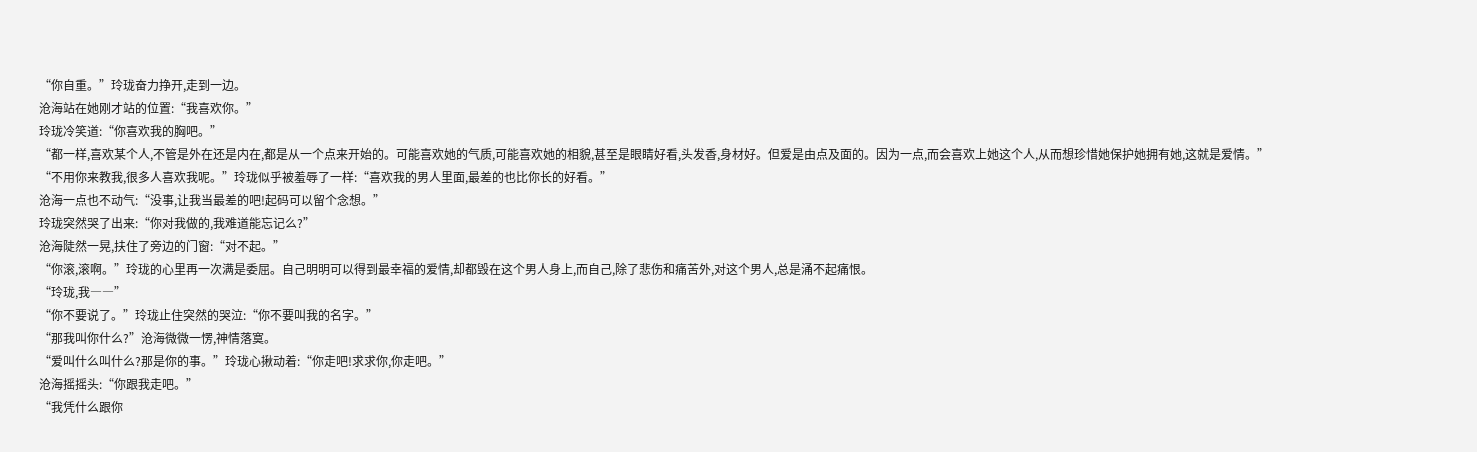“你自重。”玲珑奋力挣开,走到一边。
沧海站在她刚才站的位置:“我喜欢你。”
玲珑冷笑道:“你喜欢我的胸吧。”
“都一样,喜欢某个人,不管是外在还是内在,都是从一个点来开始的。可能喜欢她的气质,可能喜欢她的相貌,甚至是眼睛好看,头发香,身材好。但爱是由点及面的。因为一点,而会喜欢上她这个人,从而想珍惜她保护她拥有她,这就是爱情。”
“不用你来教我,很多人喜欢我呢。”玲珑似乎被羞辱了一样:“喜欢我的男人里面,最差的也比你长的好看。”
沧海一点也不动气:“没事,让我当最差的吧!起码可以留个念想。”
玲珑突然哭了出来:“你对我做的,我难道能忘记么?”
沧海陡然一晃,扶住了旁边的门窗:“对不起。”
“你滚,滚啊。”玲珑的心里再一次满是委屈。自己明明可以得到最幸福的爱情,却都毁在这个男人身上,而自己,除了悲伤和痛苦外,对这个男人,总是涌不起痛恨。
“玲珑,我――”
“你不要说了。”玲珑止住突然的哭泣:“你不要叫我的名字。”
“那我叫你什么?”沧海微微一愣,神情落寞。
“爱叫什么叫什么?那是你的事。”玲珑心揪动着:“你走吧!求求你,你走吧。”
沧海摇摇头:“你跟我走吧。”
“我凭什么跟你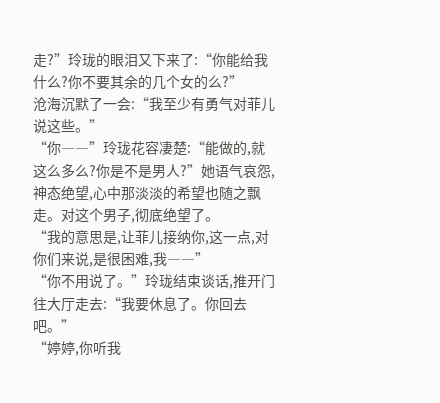走?”玲珑的眼泪又下来了:“你能给我什么?你不要其余的几个女的么?”
沧海沉默了一会:“我至少有勇气对菲儿说这些。”
“你――”玲珑花容凄楚:“能做的,就这么多么?你是不是男人?”她语气哀怨,神态绝望,心中那淡淡的希望也随之飘走。对这个男子,彻底绝望了。
“我的意思是,让菲儿接纳你,这一点,对你们来说,是很困难,我――”
“你不用说了。”玲珑结束谈话,推开门往大厅走去:“我要休息了。你回去吧。”
“婷婷,你听我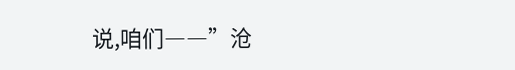说,咱们――”沧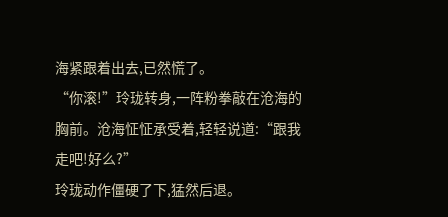海紧跟着出去,已然慌了。
“你滚!”玲珑转身,一阵粉拳敲在沧海的胸前。沧海怔怔承受着,轻轻说道:“跟我走吧!好么?”
玲珑动作僵硬了下,猛然后退。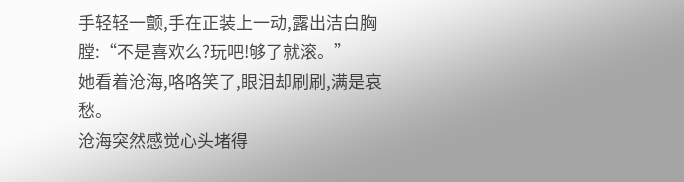手轻轻一颤,手在正装上一动,露出洁白胸膛:“不是喜欢么?玩吧!够了就滚。”
她看着沧海,咯咯笑了,眼泪却刷刷,满是哀愁。
沧海突然感觉心头堵得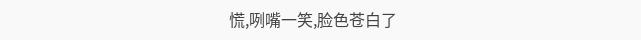慌,咧嘴一笑,脸色苍白了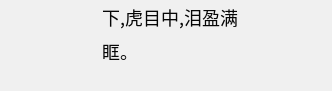下,虎目中,泪盈满眶。